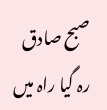صبح صادق
رہ گیا راہ میں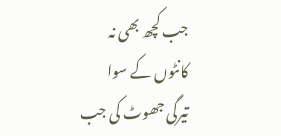جب کچھ بھی نہ کانٹوں کے سوا
تیرگی جھوٹ کی جب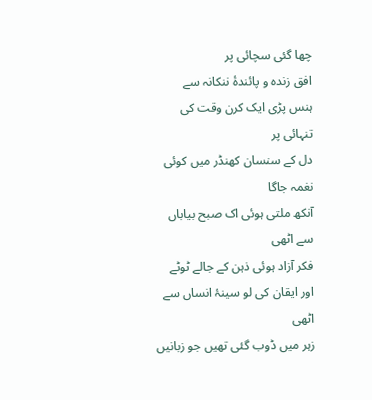چھا گئی سچائی پر
افق زندہ و پائندۂ ننکانہ سے
ہنس پڑی ایک کرن وقت کی تنہائی پر
دل کے سنسان کھنڈر میں کوئی نغمہ جاگا
آنکھ ملتی ہوئی اک صبح بیاباں سے اٹھی
فکر آزاد ہوئی ذہن کے جالے ٹوٹے
اور ایقان کی لو سینۂ انساں سے اٹھی
زہر میں ڈوب گئی تھیں جو زبانیں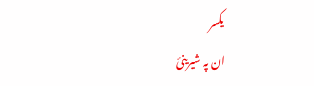یکسر
ان پہ شیرینیٔ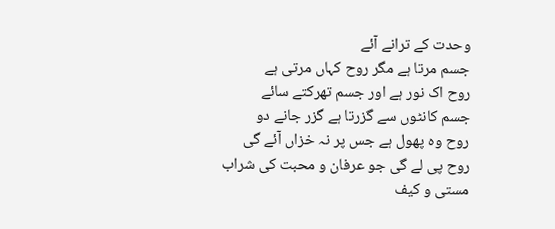وحدت کے ترانے آئے
جسم مرتا ہے مگر روح کہاں مرتی ہے
روح اک نور ہے اور جسم تھرکتے سائے
جسم کانٹوں سے گزرتا ہے گزر جانے دو
روح وہ پھول ہے جس پر نہ خزاں آئے گی
روح پی لے گی جو عرفان و محبت کی شراب
مستی و کیف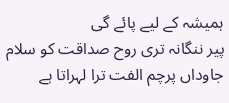ہمیشہ کے لیے پائے گی
پیر ننگانہ تری روح صداقت کو سلام
جاوداں پرچم الفت ترا لہراتا ہے